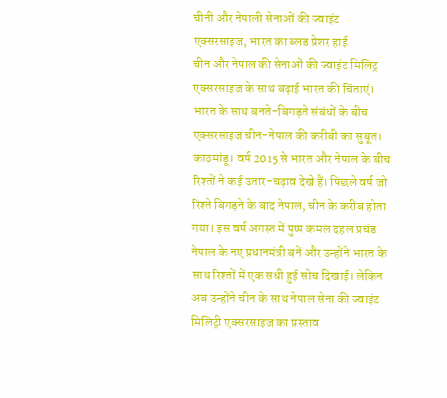चीनी और नेपाली सेनाओं की ज्वाइंट एक्सरसाइज, भारत का ब्लड प्रेशर हाई
चीन और नेपाल की सेनाओं की ज्वाइंट मिलिट्र एक्सरसाइज के साथ बढ़ाई भारत की चिंताएं। भारत के साथ बनते-बिगड़ते संबंधों के बीच एक्सरसाइज चीन-नेपाल की करीबी का सुबूत।
काठमांडू। वर्ष 2015 से भारत और नेपाल के बीच रिश्तों ने कई उतार-चढ़ाव देखे हैं। पिछले वर्ष जो रिश्ते बिगड़ने के बाद नेपाल, चीन के करीब होता गया। इस वर्ष अगस्त में पुष्प कमल दहल प्रचंड नेपाल के नए प्रधानमंत्री बनें और उन्होंने भारत के साथ रिश्तों में एक सधी हुई सोच दिखाई। लेकिन अब उन्होंने चीन के साथ नेपाल सेना की ज्वाइंट मिलिट्री एक्सरसाइज का प्रस्ताव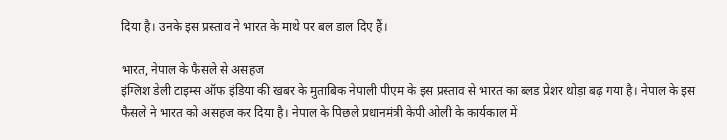दिया है। उनके इस प्रस्ताव ने भारत के माथे पर बल डाल दिए हैं।

भारत, नेपाल के फैसले से असहज
इंग्लिश डेली टाइम्स ऑफ इंडिया की खबर के मुताबिक नेपाली पीएम के इस प्रस्ताव से भारत का ब्लड प्रेशर थोड़ा बढ़ गया है। नेपाल के इस फैसले ने भारत को असहज कर दिया है। नेपाल के पिछले प्रधानमंत्री केपी ओली के कार्यकाल में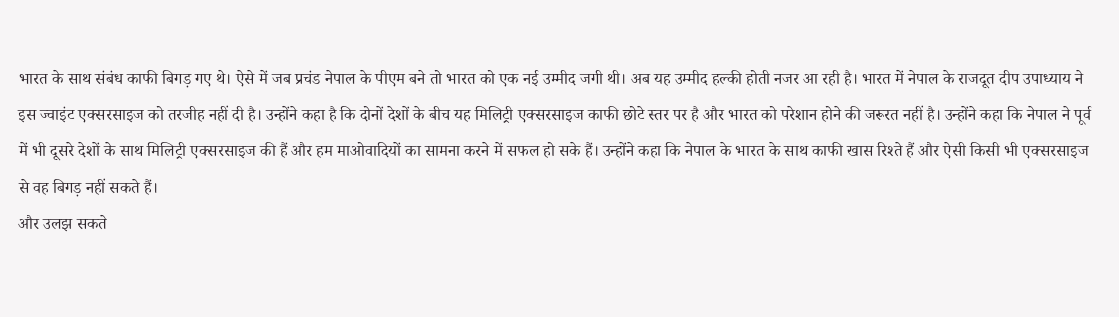भारत के साथ संबंध काफी बिगड़ गए थे। ऐसे में जब प्रचंड नेपाल के पीएम बने तो भारत को एक नई उम्मीद जगी थी। अब यह उम्मीद हल्की होती नजर आ रही है। भारत में नेपाल के राजदूत दीप उपाध्याय ने इस ज्वाइंट एक्सरसाइज को तरजीह नहीं दी है। उन्होंने कहा है कि दोनों देशों के बीच यह मिलिट्री एक्सरसाइज काफी छोटे स्तर पर है और भारत को परेशान होने की जरूरत नहीं है। उन्होंने कहा कि नेपाल ने पूर्व में भी दूसरे देशों के साथ मिलिट्री एक्सरसाइज की हैं और हम माओवादियों का सामना करने में सफल हो सके हैं। उन्होंने कहा कि नेपाल के भारत के साथ काफी खास रिश्ते हैं और ऐसी किसी भी एक्सरसाइज से वह बिगड़ नहीं सकते हैं।
और उलझ सकते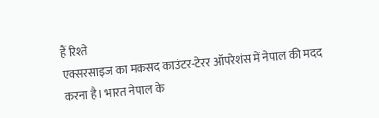हैं रिश्ते
एक्सरसाइज का मकसद काउंटर-टेरर ऑपरेशंस में नेपाल की मदद करना है। भारत नेपाल के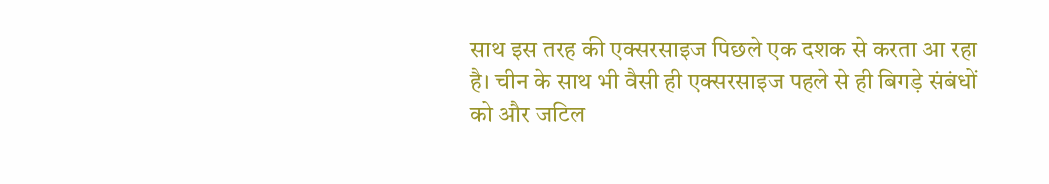साथ इस तरह की एक्सरसाइज पिछले एक दशक से करता आ रहा है। चीन के साथ भी वैसी ही एक्सरसाइज पहले से ही बिगड़े संबंधों को और जटिल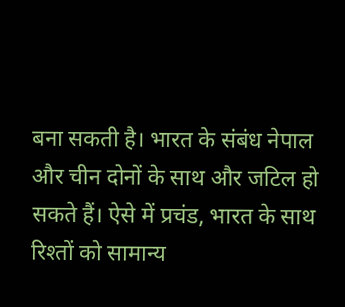बना सकती है। भारत के संबंध नेपाल और चीन दोनों के साथ और जटिल हो सकते हैं। ऐसे में प्रचंड, भारत के साथ रिश्तों को सामान्य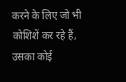करने के लिए जो भी कोशिशें कर रहे हैं, उसका कोई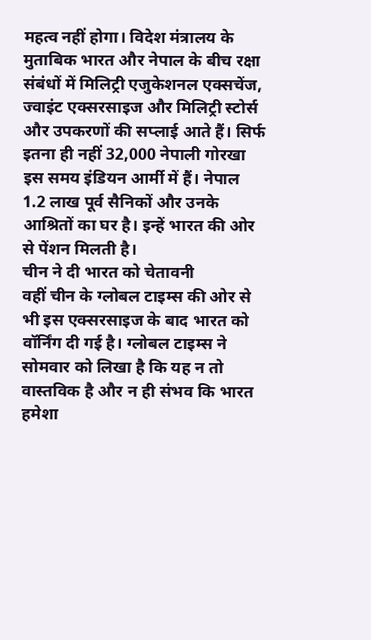महत्व नहीं होगा। विदेश मंत्रालय के मुताबिक भारत और नेपाल के बीच रक्षा संबंधों में मिलिट्री एजुकेशनल एक्सचेंज, ज्वाइंट एक्सरसाइज और मिलिट्री स्टोर्स और उपकरणों की सप्लाई आते हैं। सिर्फ इतना ही नहीं 32,000 नेपाली गोरखा इस समय इंडियन आर्मी में हैं। नेपाल 1.2 लाख पूर्व सैनिकों और उनके आश्रितों का घर है। इन्हें भारत की ओर से पेंशन मिलती है।
चीन ने दी भारत को चेतावनी
वहीं चीन के ग्लोबल टाइम्स की ओर से भी इस एक्सरसाइज के बाद भारत को वॉर्निंग दी गई है। ग्लोबल टाइम्स ने सोमवार को लिखा है कि यह न तो वास्तविक है और न ही संभव कि भारत हमेशा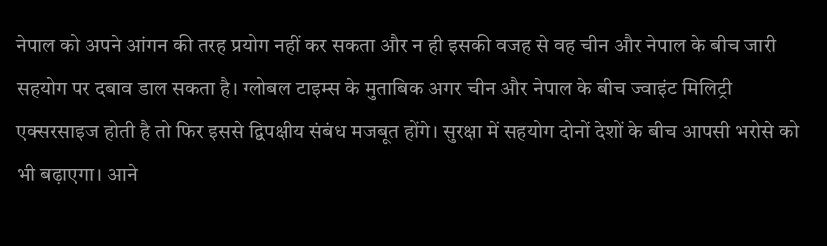नेपाल को अपने आंगन की तरह प्रयोग नहीं कर सकता और न ही इसकी वजह से वह चीन और नेपाल के बीच जारी सहयोग पर दबाव डाल सकता है। ग्लोबल टाइम्स के मुताबिक अगर चीन और नेपाल के बीच ज्वाइंट मिलिट्री एक्सरसाइज होती है तो फिर इससे द्विपक्षीय संबंध मजबूत होंगे। सुरक्षा में सहयोग दोनों देशों के बीच आपसी भरोसे को भी बढ़ाएगा। आने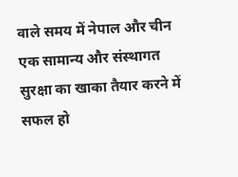वाले समय में नेपाल और चीन एक सामान्य और संस्थागत सुरक्षा का खाका तैयार करने में सफल हो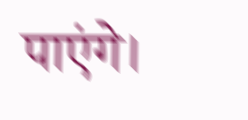पाएंगे।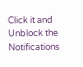Click it and Unblock the Notifications